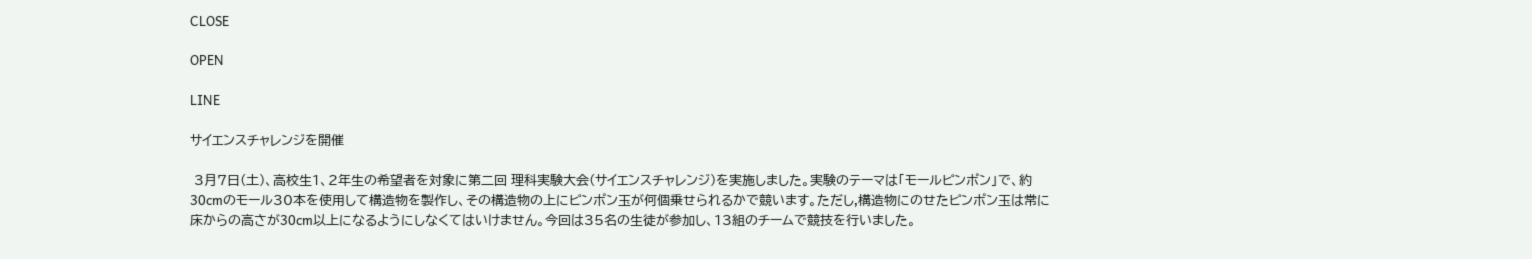CLOSE

OPEN

LINE

サイエンスチャレンジを開催

 3月7日(土)、高校生1、2年生の希望者を対象に第二回 理科実験大会(サイエンスチャレンジ)を実施しました。実験のテーマは「モールピンポン」で、約30cmのモール30本を使用して構造物を製作し、その構造物の上にピンポン玉が何個乗せられるかで競います。ただし,構造物にのせたピンポン玉は常に床からの高さが30cm以上になるようにしなくてはいけません。今回は35名の生徒が参加し、13組のチームで競技を行いました。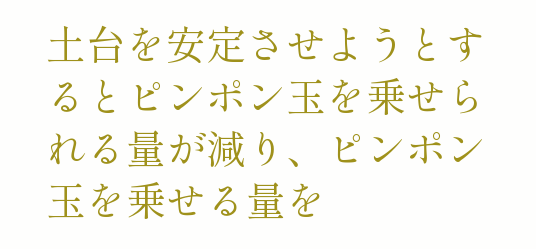土台を安定させようとするとピンポン玉を乗せられる量が減り、ピンポン玉を乗せる量を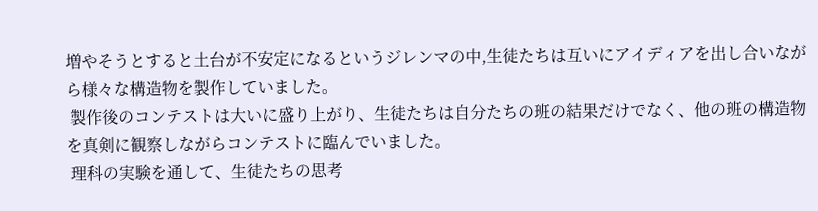増やそうとすると土台が不安定になるというジレンマの中,生徒たちは互いにアイディアを出し合いながら様々な構造物を製作していました。
 製作後のコンテストは大いに盛り上がり、生徒たちは自分たちの班の結果だけでなく、他の班の構造物を真剣に観察しながらコンテストに臨んでいました。
 理科の実験を通して、生徒たちの思考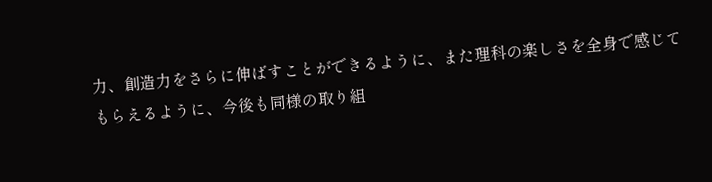力、創造力をさらに伸ばすことができるように、また理科の楽しさを全身で感じてもらえるように、今後も同様の取り組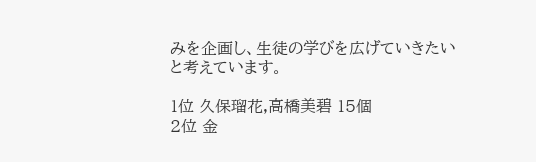みを企画し、生徒の学びを広げていきたいと考えています。

1位 久保瑠花,高橋美碧 15個
2位 金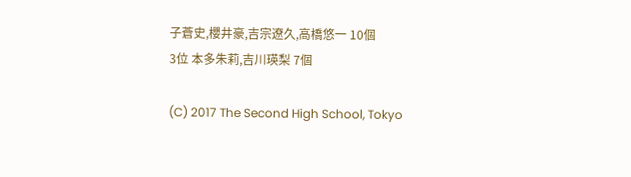子蒼史,櫻井豪,吉宗遼久,高橋悠一 10個
3位 本多朱莉,吉川瑛梨 7個

(C) 2017 The Second High School, Tokyo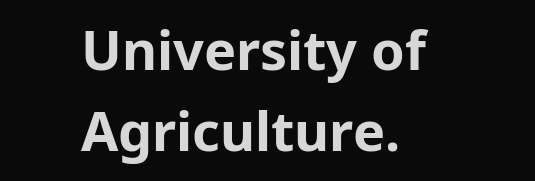University of Agriculture.